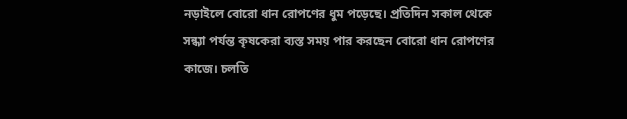নড়াইলে বোরো ধান রোপণের ধুম পড়েছে। প্রতিদিন সকাল থেকে সন্ধ্যা পর্যন্ত কৃষকেরা ব্যস্ত সময় পার করছেন বোরো ধান রোপণের কাজে। চলতি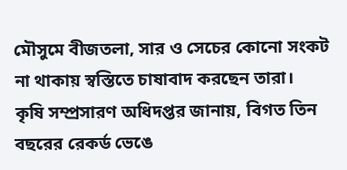মৌসুমে বীজতলা, সার ও সেচের কোনো সংকট না থাকায় স্বস্তিতে চাষাবাদ করছেন তারা।
কৃষি সম্প্রসারণ অধিদপ্তর জানায়, বিগত তিন বছরের রেকর্ড ভেঙে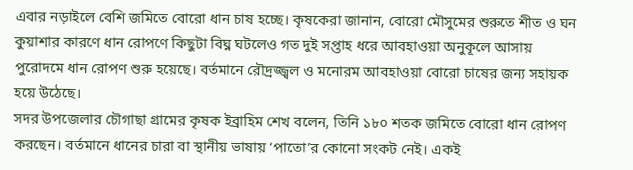এবার নড়াইলে বেশি জমিতে বোরো ধান চাষ হচ্ছে। কৃষকেরা জানান, বোরো মৌসুমের শুরুতে শীত ও ঘন কুয়াশার কারণে ধান রোপণে কিছুটা বিঘ্ন ঘটলেও গত দুই সপ্তাহ ধরে আবহাওয়া অনুকূলে আসায় পুরোদমে ধান রোপণ শুরু হয়েছে। বর্তমানে রৌদ্রজ্জ্বল ও মনোরম আবহাওয়া বোরো চাষের জন্য সহায়ক হয়ে উঠেছে।
সদর উপজেলার চৌগাছা গ্রামের কৃষক ইব্রাহিম শেখ বলেন, তিনি ১৮০ শতক জমিতে বোরো ধান রোপণ করছেন। বর্তমানে ধানের চারা বা স্থানীয় ভাষায় ‘পাতো’র কোনো সংকট নেই। একই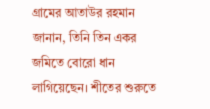গ্রামের আতাউর রহমান জানান, তিনি তিন একর জমিতে বোরো ধান লাগিয়েছেন। শীতের শুরুতে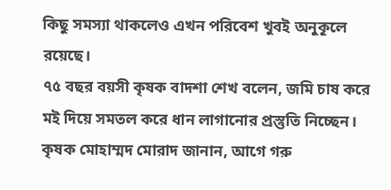কিছু সমস্যা থাকলেও এখন পরিবেশ খুবই অনুকূলে রয়েছে।
৭৫ বছর বয়সী কৃষক বাদশা শেখ বলেন, জমি চাষ করে মই দিয়ে সমতল করে ধান লাগানোর প্রস্তুতি নিচ্ছেন। কৃষক মোহাম্মদ মোরাদ জানান, আগে গরু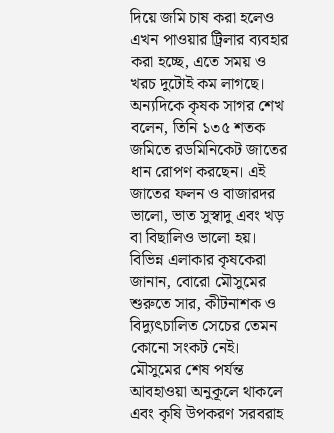দিয়ে জমি চাষ করা হলেও এখন পাওয়ার ট্রিলার ব্যবহার করা হচ্ছে, এতে সময় ও খরচ দুটোই কম লাগছে।
অন্যদিকে কৃষক সাগর শেখ বলেন, তিনি ১৩৫ শতক জমিতে রডমিনিকেট জাতের ধান রোপণ করছেন। এই জাতের ফলন ও বাজারদর ভালো, ভাত সুস্বাদু এবং খড় বা বিছালিও ভালো হয়।
বিভিন্ন এলাকার কৃষকেরা জানান, বোরো মৌসুমের শুরুতে সার, কীটনাশক ও বিদ্যুৎচালিত সেচের তেমন কোনো সংকট নেই। মৌসুমের শেষ পর্যন্ত আবহাওয়া অনুকূলে থাকলে এবং কৃষি উপকরণ সরবরাহ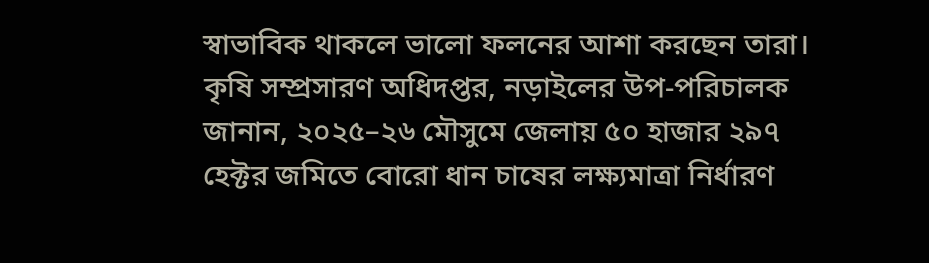স্বাভাবিক থাকলে ভালো ফলনের আশা করছেন তারা।
কৃষি সম্প্রসারণ অধিদপ্তর, নড়াইলের উপ-পরিচালক জানান, ২০২৫–২৬ মৌসুমে জেলায় ৫০ হাজার ২৯৭ হেক্টর জমিতে বোরো ধান চাষের লক্ষ্যমাত্রা নির্ধারণ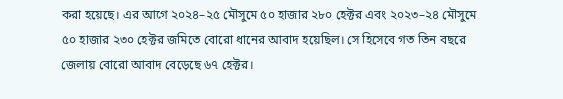করা হয়েছে। এর আগে ২০২৪–২৫ মৌসুমে ৫০ হাজার ২৮০ হেক্টর এবং ২০২৩–২৪ মৌসুমে ৫০ হাজার ২৩০ হেক্টর জমিতে বোরো ধানের আবাদ হয়েছিল। সে হিসেবে গত তিন বছরে জেলায় বোরো আবাদ বেড়েছে ৬৭ হেক্টর।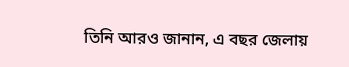তিনি আরও জানান, এ বছর জেলায়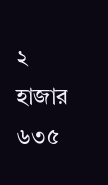২ হাজার ৬৩৫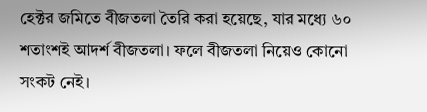হেক্টর জমিতে বীজতলা তৈরি করা হয়েছে, যার মধ্যে ৬০ শতাংশই আদর্শ বীজতলা। ফলে বীজতলা নিয়েও কোনো সংকট নেই।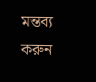মন্তব্য করুন